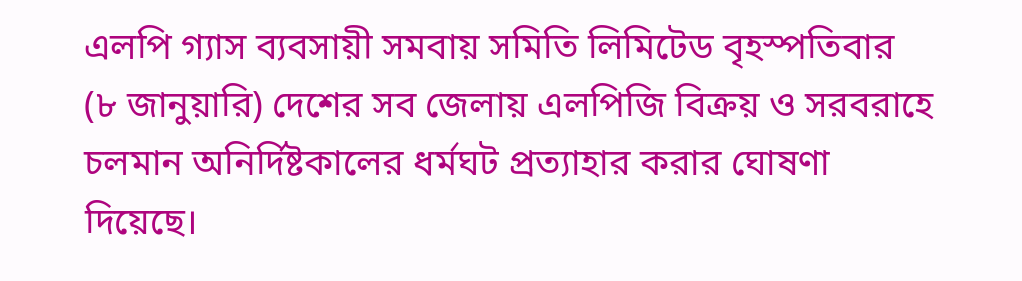এলপি গ্যাস ব্যবসায়ী সমবায় সমিতি লিমিটেড বৃহস্পতিবার (৮ জানুয়ারি) দেশের সব জেলায় এলপিজি বিক্রয় ও সরবরাহে চলমান অনির্দিষ্টকালের ধর্মঘট প্রত্যাহার করার ঘোষণা দিয়েছে।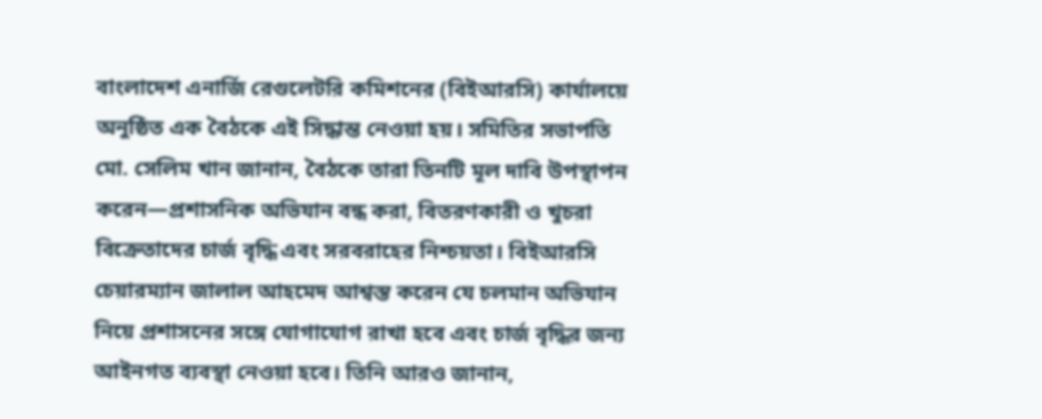বাংলাদেশ এনার্জি রেগুলেটরি কমিশনের (বিইআরসি) কার্যালয়ে অনুষ্ঠিত এক বৈঠকে এই সিদ্ধান্ত নেওয়া হয়। সমিতির সভাপতি মো. সেলিম খান জানান, বৈঠকে তারা তিনটি মূল দাবি উপস্থাপন করেন—প্রশাসনিক অভিযান বন্ধ করা, বিতরণকারী ও খুচরা বিক্রেতাদের চার্জ বৃদ্ধি এবং সরবরাহের নিশ্চয়তা। বিইআরসি চেয়ারম্যান জালাল আহমেদ আশ্বস্ত করেন যে চলমান অভিযান নিয়ে প্রশাসনের সঙ্গে যোগাযোগ রাখা হবে এবং চার্জ বৃদ্ধির জন্য আইনগত ব্যবস্থা নেওয়া হবে। তিনি আরও জানান,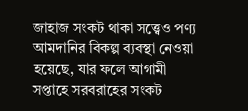জাহাজ সংকট থাকা সত্ত্বেও পণ্য আমদানির বিকল্প ব্যবস্থা নেওয়া হয়েছে, যার ফলে আগামী সপ্তাহে সরবরাহের সংকট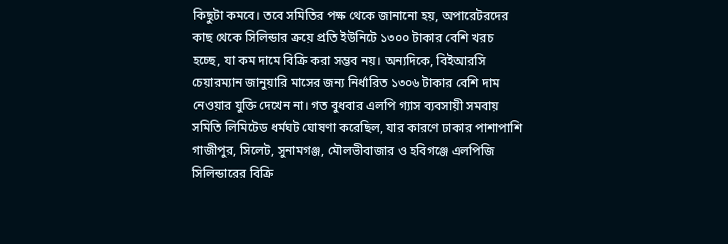কিছুটা কমবে। তবে সমিতির পক্ষ থেকে জানানো হয়, অপারেটরদের কাছ থেকে সিলিন্ডার ক্রয়ে প্রতি ইউনিটে ১৩০০ টাকার বেশি খরচ হচ্ছে, যা কম দামে বিক্রি করা সম্ভব নয়। অন্যদিকে, বিইআরসি চেয়ারম্যান জানুয়ারি মাসের জন্য নির্ধারিত ১৩০৬ টাকার বেশি দাম নেওয়ার যুক্তি দেখেন না। গত বুধবার এলপি গ্যাস ব্যবসায়ী সমবায় সমিতি লিমিটেড ধর্মঘট ঘোষণা করেছিল, যার কারণে ঢাকার পাশাপাশি গাজীপুর, সিলেট, সুনামগঞ্জ, মৌলভীবাজার ও হবিগঞ্জে এলপিজি সিলিন্ডারের বিক্রি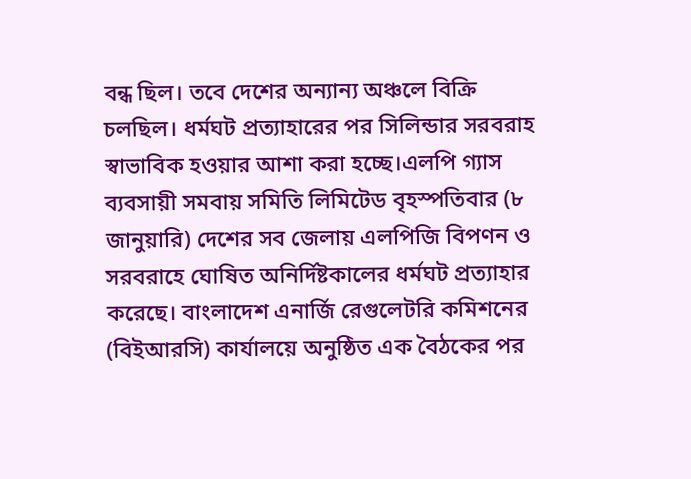বন্ধ ছিল। তবে দেশের অন্যান্য অঞ্চলে বিক্রি চলছিল। ধর্মঘট প্রত্যাহারের পর সিলিন্ডার সরবরাহ স্বাভাবিক হওয়ার আশা করা হচ্ছে।এলপি গ্যাস ব্যবসায়ী সমবায় সমিতি লিমিটেড বৃহস্পতিবার (৮ জানুয়ারি) দেশের সব জেলায় এলপিজি বিপণন ও সরবরাহে ঘোষিত অনির্দিষ্টকালের ধর্মঘট প্রত্যাহার করেছে। বাংলাদেশ এনার্জি রেগুলেটরি কমিশনের (বিইআরসি) কার্যালয়ে অনুষ্ঠিত এক বৈঠকের পর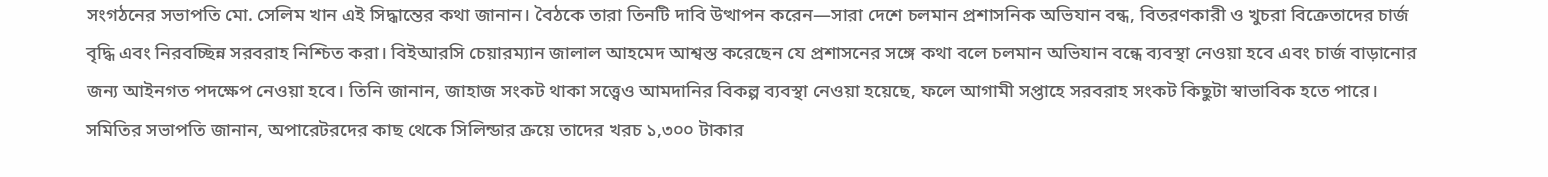সংগঠনের সভাপতি মো. সেলিম খান এই সিদ্ধান্তের কথা জানান। বৈঠকে তারা তিনটি দাবি উত্থাপন করেন—সারা দেশে চলমান প্রশাসনিক অভিযান বন্ধ, বিতরণকারী ও খুচরা বিক্রেতাদের চার্জ বৃদ্ধি এবং নিরবচ্ছিন্ন সরবরাহ নিশ্চিত করা। বিইআরসি চেয়ারম্যান জালাল আহমেদ আশ্বস্ত করেছেন যে প্রশাসনের সঙ্গে কথা বলে চলমান অভিযান বন্ধে ব্যবস্থা নেওয়া হবে এবং চার্জ বাড়ানোর জন্য আইনগত পদক্ষেপ নেওয়া হবে। তিনি জানান, জাহাজ সংকট থাকা সত্ত্বেও আমদানির বিকল্প ব্যবস্থা নেওয়া হয়েছে, ফলে আগামী সপ্তাহে সরবরাহ সংকট কিছুটা স্বাভাবিক হতে পারে। সমিতির সভাপতি জানান, অপারেটরদের কাছ থেকে সিলিন্ডার ক্রয়ে তাদের খরচ ১,৩০০ টাকার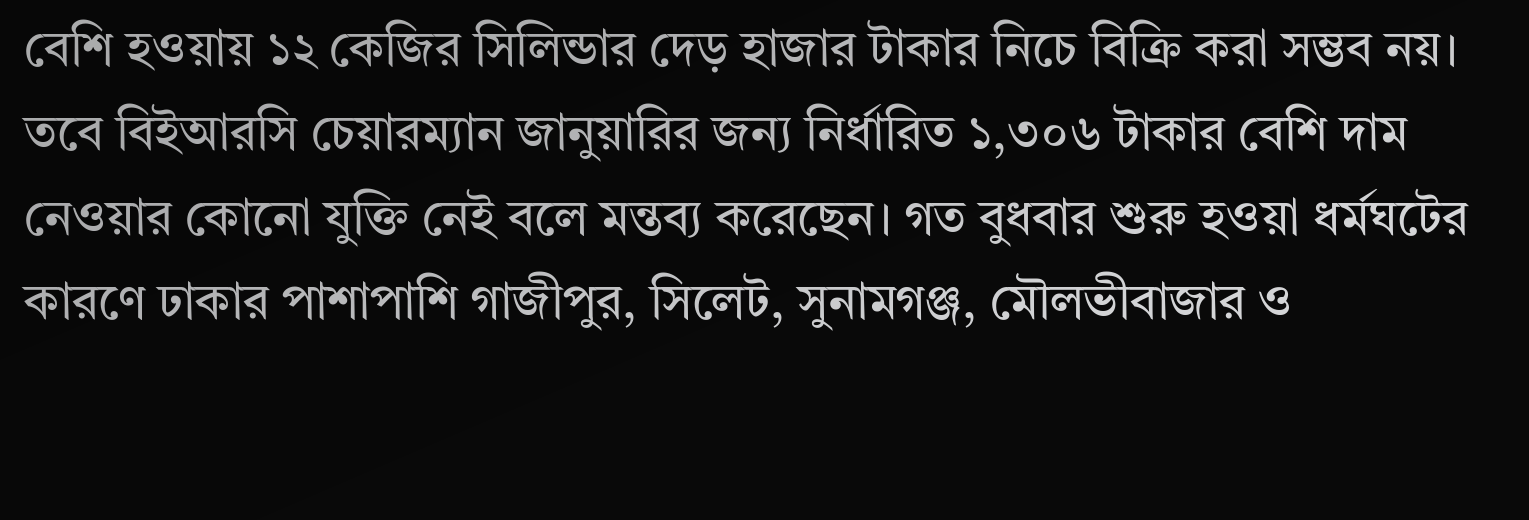বেশি হওয়ায় ১২ কেজির সিলিন্ডার দেড় হাজার টাকার নিচে বিক্রি করা সম্ভব নয়। তবে বিইআরসি চেয়ারম্যান জানুয়ারির জন্য নির্ধারিত ১,৩০৬ টাকার বেশি দাম নেওয়ার কোনো যুক্তি নেই বলে মন্তব্য করেছেন। গত বুধবার শুরু হওয়া ধর্মঘটের কারণে ঢাকার পাশাপাশি গাজীপুর, সিলেট, সুনামগঞ্জ, মৌলভীবাজার ও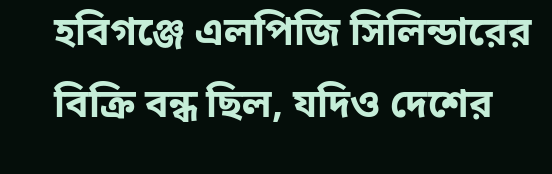হবিগঞ্জে এলপিজি সিলিন্ডারের বিক্রি বন্ধ ছিল, যদিও দেশের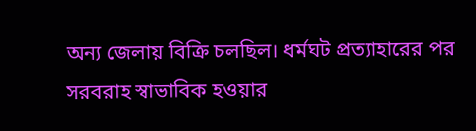অন্য জেলায় বিক্রি চলছিল। ধর্মঘট প্রত্যাহারের পর সরবরাহ স্বাভাবিক হওয়ার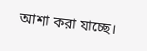আশা করা যাচ্ছে।